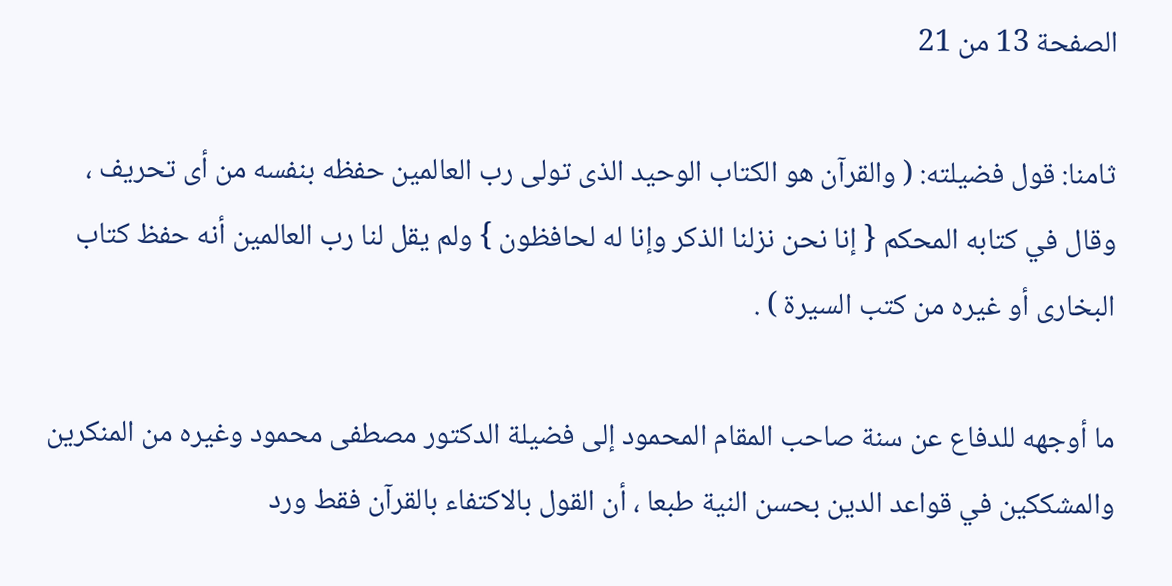الصفحة 13 من 21

ثامنا: قول فضيلته: ( والقرآن هو الكتاب الوحيد الذى تولى رب العالمين حفظه بنفسه من أى تحريف ، وقال في كتابه المحكم { إنا نحن نزلنا الذكر وإنا له لحافظون } ولم يقل لنا رب العالمين أنه حفظ كتاب البخارى أو غيره من كتب السيرة ) .

ما أوجهه للدفاع عن سنة صاحب المقام المحمود إلى فضيلة الدكتور مصطفى محمود وغيره من المنكرين والمشككين في قواعد الدين بحسن النية طبعا ، أن القول بالاكتفاء بالقرآن فقط ورد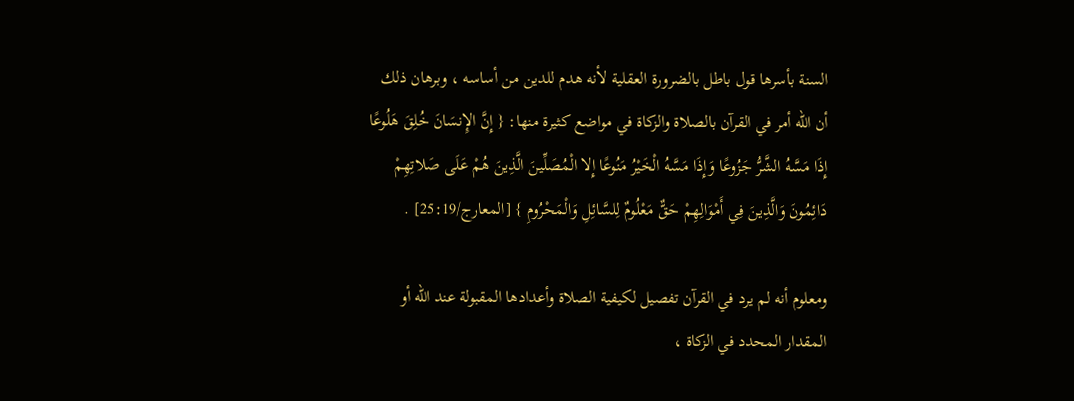السنة بأسرها قول باطل بالضرورة العقلية لأنه هدم للدين من أساسه ، وبرهان ذلك أن الله أمر في القرآن بالصلاة والزكاة في مواضع كثيرة منها: { إِنَّ الإِنسَانَ خُلِقَ هَلُوعًا إِذَا مَسَّهُ الشَّرُّ جَزُوعًا وَإِذَا مَسَّهُ الْخَيْرُ مَنُوعًا إِلا الْمُصَلِّينَ الَّذِينَ هُمْ عَلَى صَلاتِهِمْ دَائِمُونَ وَالَّذِينَ فِي أَمْوَالِهِمْ حَقٌّ مَعْلُومٌ لِلسَّائِلِ وَالْمَحْرُومِ } [المعارج/25:19] .

ومعلوم أنه لم يرد في القرآن تفصيل لكيفية الصلاة وأعدادها المقبولة عند الله أو المقدار المحدد في الزكاة ،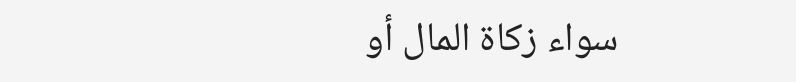سواء زكاة المال أو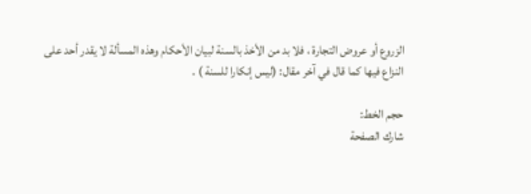الزروع أو عروض التجارة ، فلا بد من الأخذ بالسنة لبيان الأحكام وهذه المسألة لا يقدر أحد على النزاع فيها كما قال في آخر مقال: (ليس إنكارا للسنة ) .

حجم الخط:
شارك الصفحة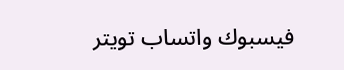فيسبوك واتساب تويتر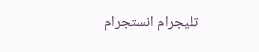تليجرام انستجرام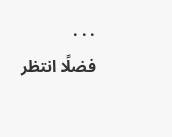. . .
فضلًا انتظر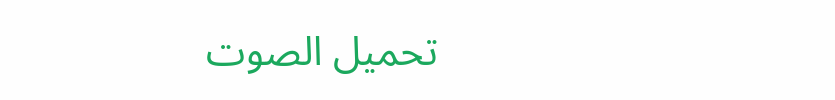تحميل الصوت